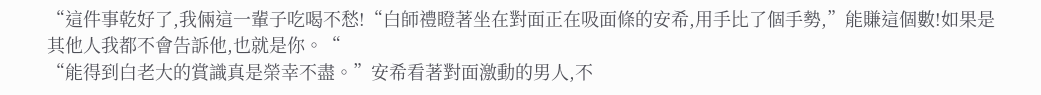“這件事乾好了,我倆這一輩子吃喝不愁!“白師禮瞪著坐在對面正在吸面條的安希,用手比了個手勢,”能賺這個數!如果是其他人我都不會告訴他,也就是你。“
“能得到白老大的賞識真是榮幸不盡。”安希看著對面激動的男人,不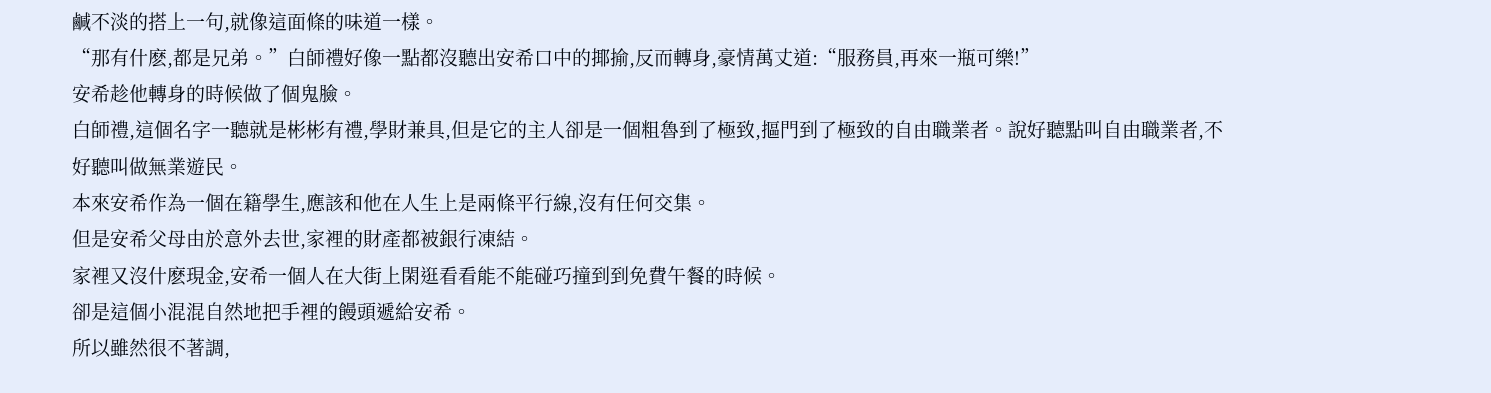鹹不淡的搭上一句,就像這面條的味道一樣。
“那有什麽,都是兄弟。”白師禮好像一點都沒聽出安希口中的揶揄,反而轉身,豪情萬丈道:“服務員,再來一瓶可樂!”
安希趁他轉身的時候做了個鬼臉。
白師禮,這個名字一聽就是彬彬有禮,學財兼具,但是它的主人卻是一個粗魯到了極致,摳門到了極致的自由職業者。說好聽點叫自由職業者,不好聽叫做無業遊民。
本來安希作為一個在籍學生,應該和他在人生上是兩條平行線,沒有任何交集。
但是安希父母由於意外去世,家裡的財產都被銀行凍結。
家裡又沒什麽現金,安希一個人在大街上閑逛看看能不能碰巧撞到到免費午餐的時候。
卻是這個小混混自然地把手裡的饅頭遞給安希。
所以雖然很不著調,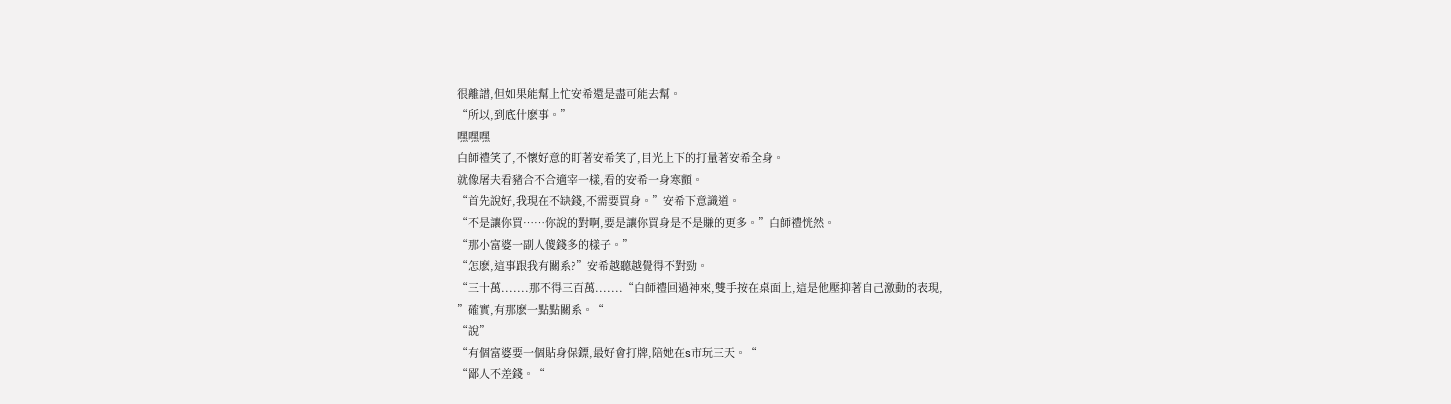很離譜,但如果能幫上忙安希還是盡可能去幫。
“所以,到底什麽事。”
嘿嘿嘿
白師禮笑了,不懷好意的盯著安希笑了,目光上下的打量著安希全身。
就像屠夫看豬合不合適宰一樣,看的安希一身寒顫。
“首先說好,我現在不缺錢,不需要買身。”安希下意識道。
“不是讓你買……你說的對啊,要是讓你買身是不是賺的更多。”白師禮恍然。
“那小富婆一副人傻錢多的樣子。”
“怎麽,這事跟我有關系?”安希越聽越覺得不對勁。
“三十萬.......那不得三百萬.......“白師禮回過神來,雙手按在桌面上,這是他壓抑著自己激動的表現,
”確實,有那麽一點點關系。“
“說”
“有個富婆要一個貼身保鏢,最好會打牌,陪她在s市玩三天。“
“鄙人不差錢。“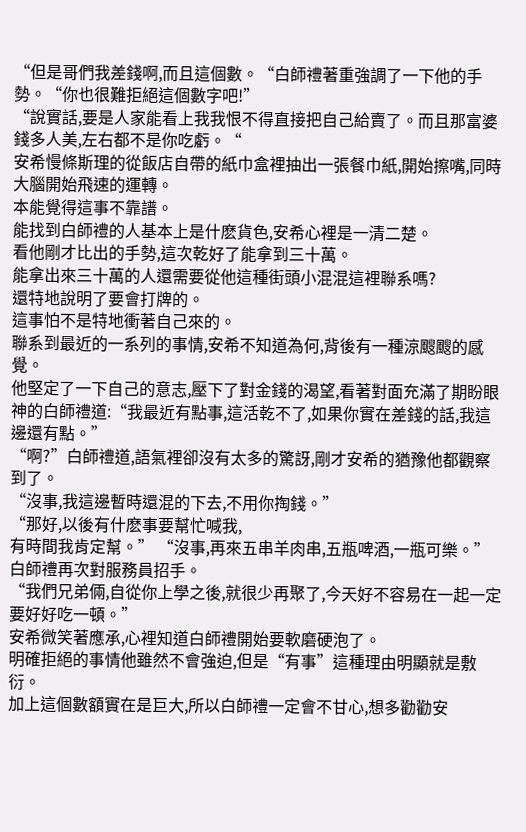“但是哥們我差錢啊,而且這個數。“白師禮著重強調了一下他的手勢。“你也很難拒絕這個數字吧!”
“說實話,要是人家能看上我我恨不得直接把自己給賣了。而且那富婆錢多人美,左右都不是你吃虧。“
安希慢條斯理的從飯店自帶的紙巾盒裡抽出一張餐巾紙,開始擦嘴,同時大腦開始飛速的運轉。
本能覺得這事不靠譜。
能找到白師禮的人基本上是什麽貨色,安希心裡是一清二楚。
看他剛才比出的手勢,這次乾好了能拿到三十萬。
能拿出來三十萬的人還需要從他這種街頭小混混這裡聯系嗎?
還特地說明了要會打牌的。
這事怕不是特地衝著自己來的。
聯系到最近的一系列的事情,安希不知道為何,背後有一種涼颼颼的感覺。
他堅定了一下自己的意志,壓下了對金錢的渴望,看著對面充滿了期盼眼神的白師禮道:“我最近有點事,這活乾不了,如果你實在差錢的話,我這邊還有點。”
“啊?”白師禮道,語氣裡卻沒有太多的驚訝,剛才安希的猶豫他都觀察到了。
“沒事,我這邊暫時還混的下去,不用你掏錢。”
“那好,以後有什麽事要幫忙喊我,
有時間我肯定幫。” “沒事,再來五串羊肉串,五瓶啤酒,一瓶可樂。”白師禮再次對服務員招手。
“我們兄弟倆,自從你上學之後,就很少再聚了,今天好不容易在一起一定要好好吃一頓。”
安希微笑著應承,心裡知道白師禮開始要軟磨硬泡了。
明確拒絕的事情他雖然不會強迫,但是“有事”這種理由明顯就是敷衍。
加上這個數額實在是巨大,所以白師禮一定會不甘心,想多勸勸安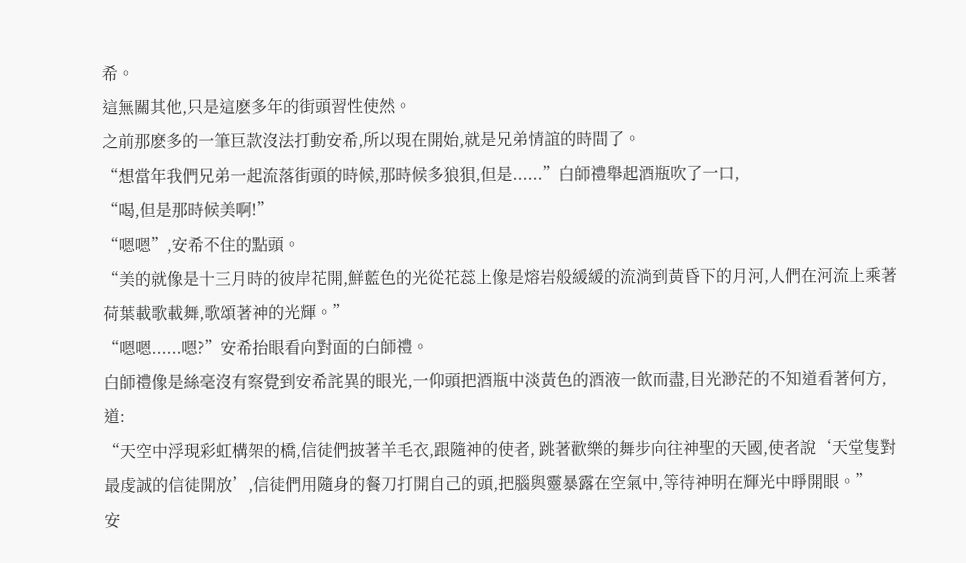希。
這無關其他,只是這麽多年的街頭習性使然。
之前那麽多的一筆巨款沒法打動安希,所以現在開始,就是兄弟情誼的時間了。
“想當年我們兄弟一起流落街頭的時候,那時候多狼狽,但是......”白師禮舉起酒瓶吹了一口,
“喝,但是那時候美啊!”
“嗯嗯”,安希不住的點頭。
“美的就像是十三月時的彼岸花開,鮮藍色的光從花蕊上像是熔岩般緩緩的流淌到黃昏下的月河,人們在河流上乘著荷葉載歌載舞,歌頌著神的光輝。”
“嗯嗯......嗯?”安希抬眼看向對面的白師禮。
白師禮像是絲毫沒有察覺到安希詫異的眼光,一仰頭把酒瓶中淡黃色的酒液一飲而盡,目光渺茫的不知道看著何方,道:
“天空中浮現彩虹構架的橋,信徒們披著羊毛衣,跟隨神的使者, 跳著歡樂的舞步向往神聖的天國,使者說‘天堂隻對最虔誠的信徒開放’,信徒們用隨身的餐刀打開自己的頭,把腦與靈暴露在空氣中,等待神明在輝光中睜開眼。”
安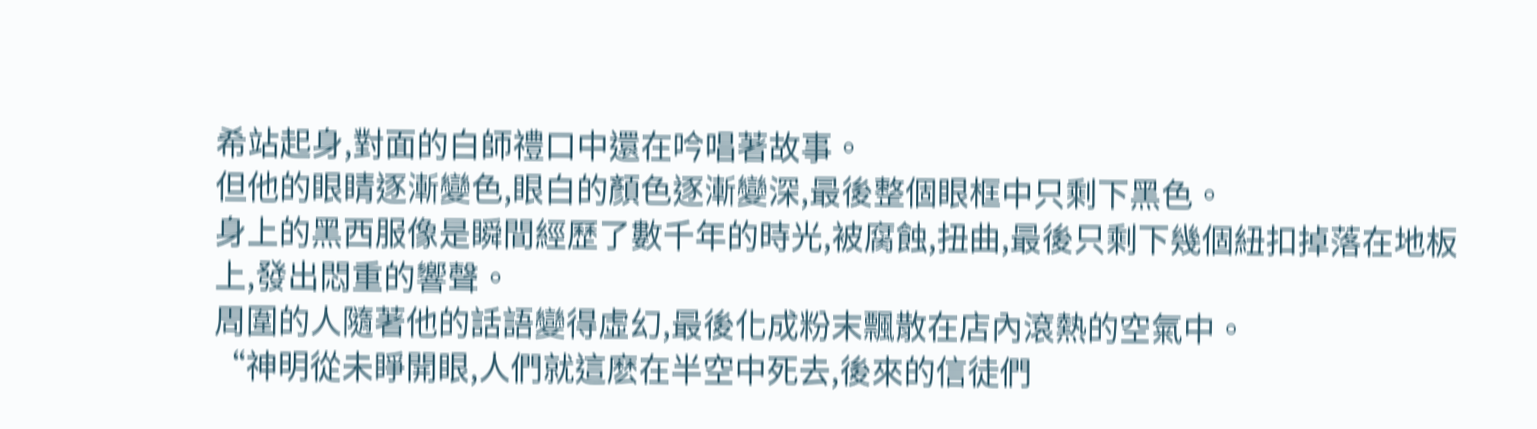希站起身,對面的白師禮口中還在吟唱著故事。
但他的眼睛逐漸變色,眼白的顏色逐漸變深,最後整個眼框中只剩下黑色。
身上的黑西服像是瞬間經歷了數千年的時光,被腐蝕,扭曲,最後只剩下幾個紐扣掉落在地板上,發出悶重的響聲。
周圍的人隨著他的話語變得虛幻,最後化成粉末飄散在店內滾熱的空氣中。
“神明從未睜開眼,人們就這麽在半空中死去,後來的信徒們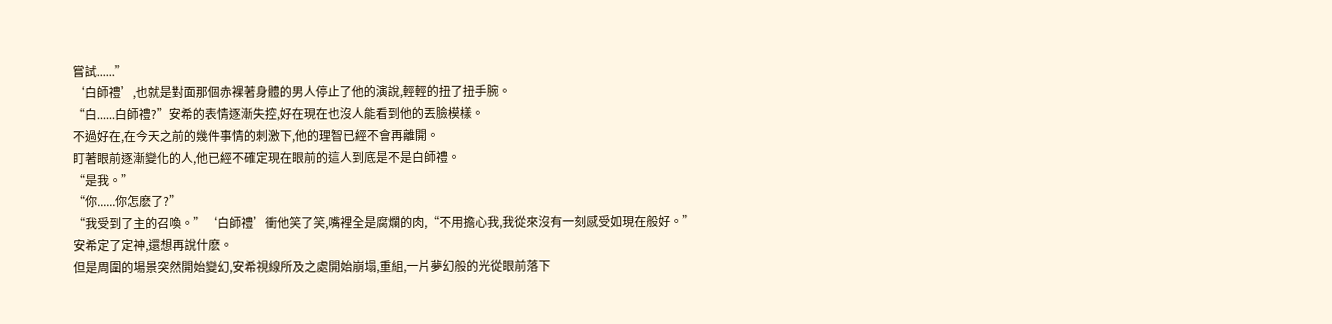嘗試......”
‘白師禮’,也就是對面那個赤裸著身體的男人停止了他的演說,輕輕的扭了扭手腕。
“白......白師禮?”安希的表情逐漸失控,好在現在也沒人能看到他的丟臉模樣。
不過好在,在今天之前的幾件事情的刺激下,他的理智已經不會再離開。
盯著眼前逐漸變化的人,他已經不確定現在眼前的這人到底是不是白師禮。
“是我。”
“你......你怎麽了?”
“我受到了主的召喚。”‘白師禮’衝他笑了笑,嘴裡全是腐爛的肉,“不用擔心我,我從來沒有一刻感受如現在般好。”
安希定了定神,還想再說什麽。
但是周圍的場景突然開始變幻,安希視線所及之處開始崩塌,重組,一片夢幻般的光從眼前落下